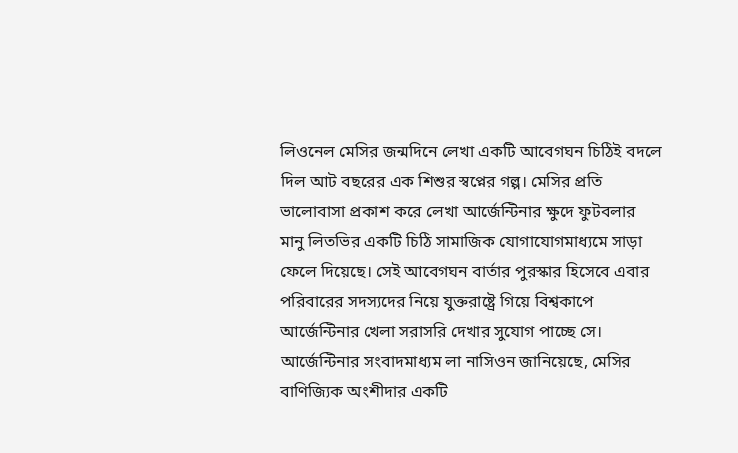লিওনেল মেসির জন্মদিনে লেখা একটি আবেগঘন চিঠিই বদলে দিল আট বছরের এক শিশুর স্বপ্নের গল্প। মেসির প্রতি ভালোবাসা প্রকাশ করে লেখা আর্জেন্টিনার ক্ষুদে ফুটবলার মানু লিতভির একটি চিঠি সামাজিক যোগাযোগমাধ্যমে সাড়া ফেলে দিয়েছে। সেই আবেগঘন বার্তার পুরস্কার হিসেবে এবার পরিবারের সদস্যদের নিয়ে যুক্তরাষ্ট্রে গিয়ে বিশ্বকাপে আর্জেন্টিনার খেলা সরাসরি দেখার সুযোগ পাচ্ছে সে।
আর্জেন্টিনার সংবাদমাধ্যম লা নাসিওন জানিয়েছে, মেসির বাণিজ্যিক অংশীদার একটি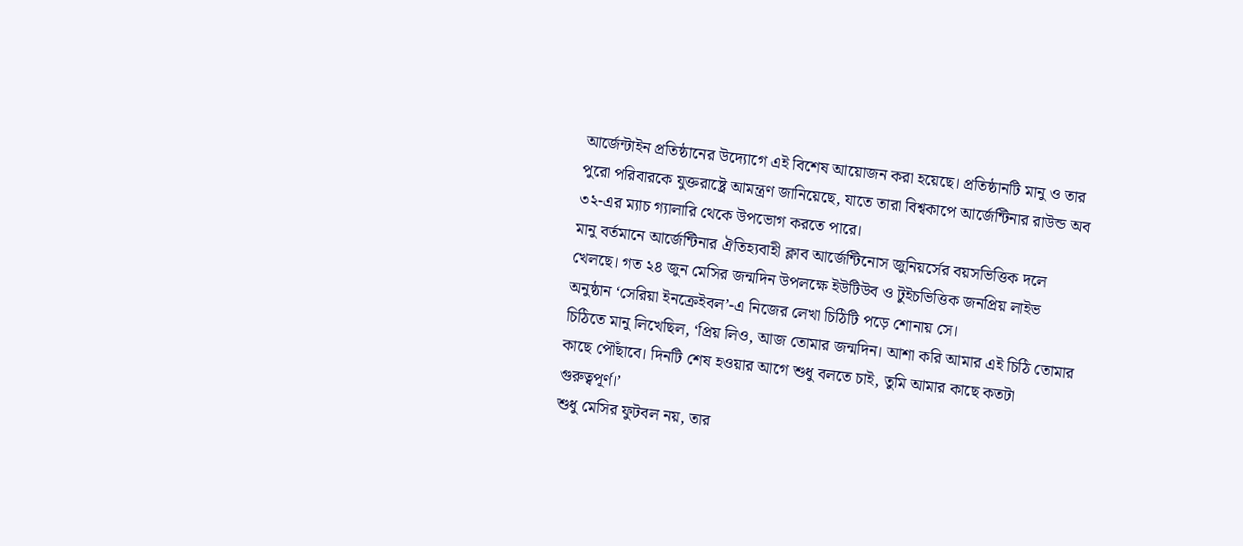আর্জেন্টাইন প্রতিষ্ঠানের উদ্যোগে এই বিশেষ আয়োজন করা হয়েছে। প্রতিষ্ঠানটি মানু ও তার পুরো পরিবারকে যুক্তরাষ্ট্রে আমন্ত্রণ জানিয়েছে, যাতে তারা বিশ্বকাপে আর্জেন্টিনার রাউন্ড অব ৩২-এর ম্যাচ গ্যালারি থেকে উপভোগ করতে পারে।
মানু বর্তমানে আর্জেন্টিনার ঐতিহ্যবাহী ক্লাব আর্জেন্টিনোস জুনিয়র্সের বয়সভিত্তিক দলে খেলছে। গত ২৪ জুন মেসির জন্মদিন উপলক্ষে ইউটিউব ও টুইচভিত্তিক জনপ্রিয় লাইভ অনুষ্ঠান ‘সেরিয়া ইনক্রেইবল’-এ নিজের লেখা চিঠিটি পড়ে শোনায় সে।
চিঠিতে মানু লিখেছিল, ‘প্রিয় লিও, আজ তোমার জন্মদিন। আশা করি আমার এই চিঠি তোমার কাছে পৌঁছাবে। দিনটি শেষ হওয়ার আগে শুধু বলতে চাই, তুমি আমার কাছে কতটা গুরুত্বপূর্ণ।’
শুধু মেসির ফুটবল নয়, তার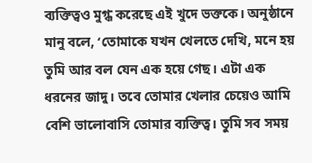ব্যক্তিত্বও মুগ্ধ করেছে এই খুদে ভক্তকে। অনুষ্ঠানে মানু বলে, ‘তোমাকে যখন খেলতে দেখি, মনে হয় তুমি আর বল যেন এক হয়ে গেছ। এটা এক ধরনের জাদু। তবে তোমার খেলার চেয়েও আমি বেশি ভালোবাসি তোমার ব্যক্তিত্ব। তুমি সব সময়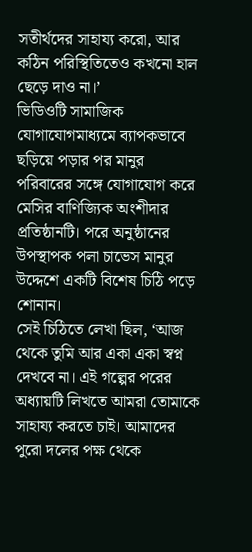সতীর্থদের সাহায্য করো, আর কঠিন পরিস্থিতিতেও কখনো হাল ছেড়ে দাও না।’
ভিডিওটি সামাজিক যোগাযোগমাধ্যমে ব্যাপকভাবে ছড়িয়ে পড়ার পর মানুর পরিবারের সঙ্গে যোগাযোগ করে মেসির বাণিজ্যিক অংশীদার প্রতিষ্ঠানটি। পরে অনুষ্ঠানের উপস্থাপক পলা চাভেস মানুর উদ্দেশে একটি বিশেষ চিঠি পড়ে শোনান।
সেই চিঠিতে লেখা ছিল, ‘আজ থেকে তুমি আর একা একা স্বপ্ন দেখবে না। এই গল্পের পরের অধ্যায়টি লিখতে আমরা তোমাকে সাহায্য করতে চাই। আমাদের পুরো দলের পক্ষ থেকে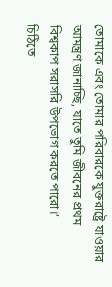তোমাকে এবং তোমার পরিবারকে যুক্তরাষ্ট্রে যাওয়ার আমন্ত্রণ জানাচ্ছি, যাতে তুমি জীবনের প্রথম বিশ্বকাপ সরাসরি উপভোগ করতে পারো।’
চিঠিতে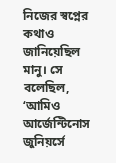নিজের স্বপ্নের কথাও জানিয়েছিল মানু। সে বলেছিল, ‘আমিও আর্জেন্টিনোস জুনিয়র্সে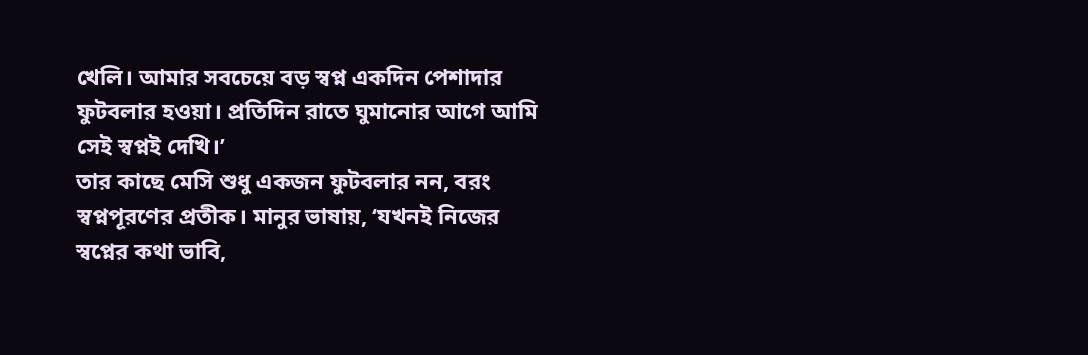খেলি। আমার সবচেয়ে বড় স্বপ্ন একদিন পেশাদার ফুটবলার হওয়া। প্রতিদিন রাতে ঘুমানোর আগে আমি সেই স্বপ্নই দেখি।’
তার কাছে মেসি শুধু একজন ফুটবলার নন, বরং স্বপ্নপূরণের প্রতীক। মানুর ভাষায়, ‘যখনই নিজের স্বপ্নের কথা ভাবি,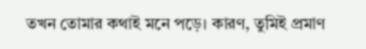তখন তোমার কথাই মনে পড়ে। কারণ, তুমিই প্রমাণ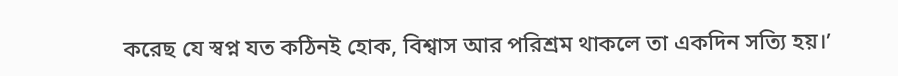করেছ যে স্বপ্ন যত কঠিনই হোক, বিশ্বাস আর পরিশ্রম থাকলে তা একদিন সত্যি হয়।’